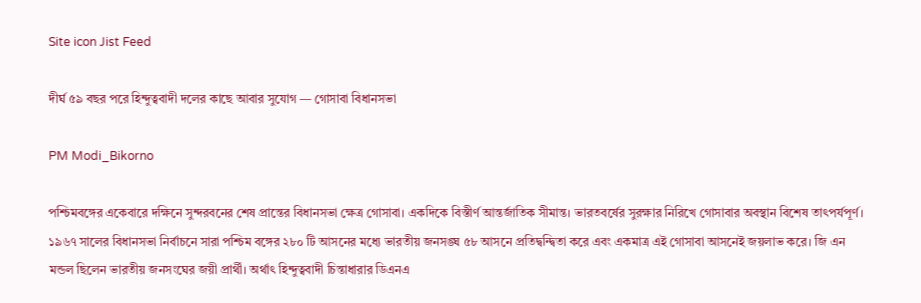Site icon Jist Feed

দীর্ঘ ৫৯ বছর পরে হিন্দুত্ববাদী দলের কাছে আবার সুযোগ — গোসাবা বিধানসভা

PM Modi_Bikorno

পশ্চিমবঙ্গের একেবারে দক্ষিনে সুন্দরবনের শেষ প্রান্তের বিধানসভা ক্ষেত্র গোসাবা। একদিকে বিস্তীর্ণ আন্তর্জাতিক সীমান্ত। ভারতবর্ষের সুরক্ষার নিরিখে গোসাবার অবস্থান বিশেষ তাৎপর্যপূর্ণ। ১৯৬৭ সালের বিধানসভা নির্বাচনে সারা পশ্চিম বঙ্গের ২৮০ টি আসনের মধ্যে ভারতীয় জনসঙ্ঘ ৫৮ আসনে প্রতিদ্বন্দ্বিতা করে এবং একমাত্র এই গোসাবা আসনেই জয়লাভ করে। জি এন মন্ডল ছিলেন ভারতীয় জনসংঘের জয়ী প্রার্থী। অর্থাৎ হিন্দুত্ববাদী চিন্তাধারার ডিএনএ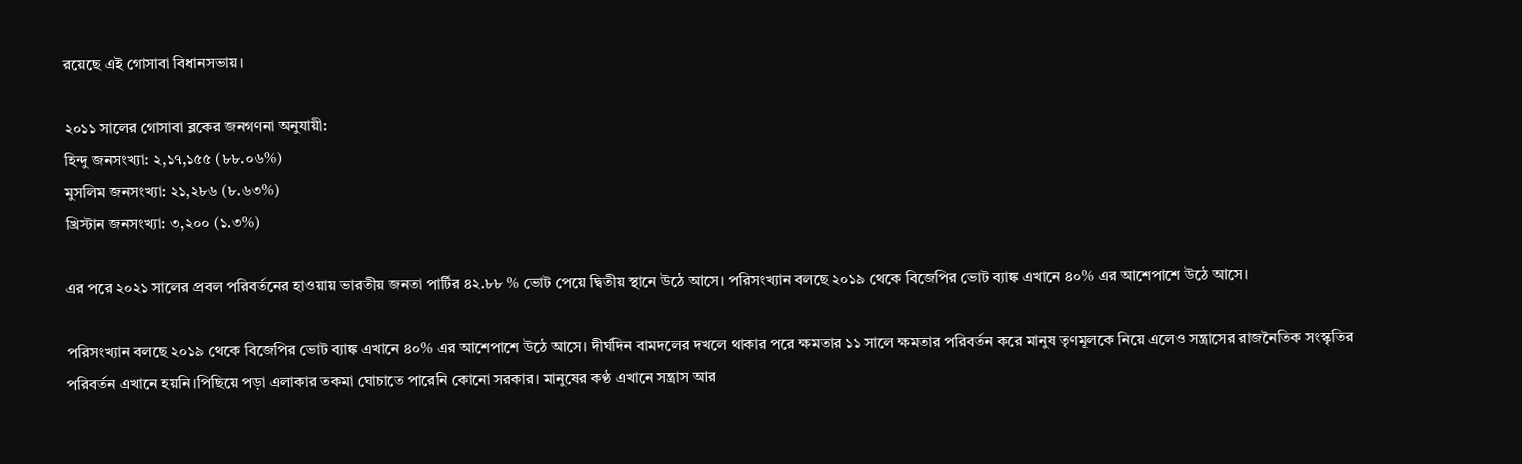রয়েছে এই গোসাবা বিধানসভায়।

২০১১ সালের গোসাবা ব্লকের জনগণনা অনুযায়ী:
হিন্দু জনসংখ্যা: ২,১৭,১৫৫ (৮৮.০৬%)
মুসলিম জনসংখ্যা: ২১,২৮৬ (৮.৬৩%)
খ্রিস্টান জনসংখ্যা: ৩,২০০ (১.৩%)

এর পরে ২০২১ সালের প্রবল পরিবর্তনের হাওয়ায় ভারতীয় জনতা পার্টির ৪২.৮৮ % ভোট পেয়ে দ্বিতীয় স্থানে উঠে আসে। পরিসংখ্যান বলছে ২০১৯ থেকে বিজেপির ভোট ব্যাঙ্ক এখানে ৪০% এর আশেপাশে উঠে আসে।

পরিসংখ্যান বলছে ২০১৯ থেকে বিজেপির ভোট ব্যাঙ্ক এখানে ৪০% এর আশেপাশে উঠে আসে। দীর্ঘদিন বামদলের দখলে থাকার পরে ক্ষমতার ১১ সালে ক্ষমতার পরিবর্তন করে মানুষ তৃণমূলকে নিয়ে এলেও সন্ত্রাসের রাজনৈতিক সংস্কৃতির পরিবর্তন এখানে হয়নি।পিছিয়ে পড়া এলাকার তকমা ঘোচাতে পারেনি কোনো সরকার। মানুষের কণ্ঠ এখানে সন্ত্রাস আর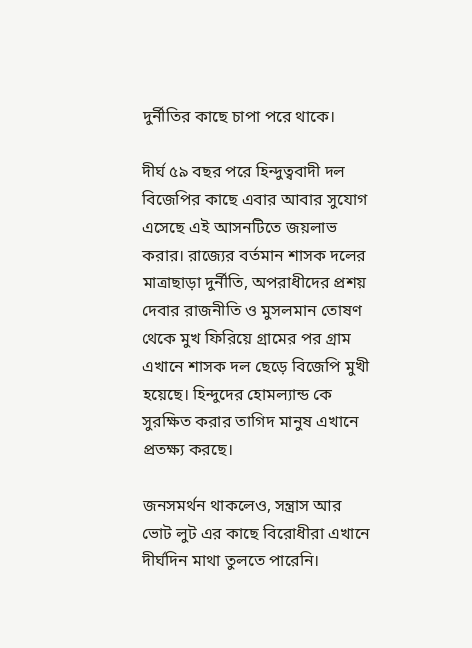দুর্নীতির কাছে চাপা পরে থাকে।

দীর্ঘ ৫৯ বছর পরে হিন্দুত্ববাদী দল বিজেপির কাছে এবার আবার সুযোগ এসেছে এই আসনটিতে জয়লাভ করার। রাজ্যের বর্তমান শাসক দলের মাত্রাছাড়া দুর্নীতি, অপরাধীদের প্রশয় দেবার রাজনীতি ও মুসলমান তোষণ থেকে মুখ ফিরিয়ে গ্রামের পর গ্রাম এখানে শাসক দল ছেড়ে বিজেপি মুখী হয়েছে। হিন্দুদের হোমল্যান্ড কে সুরক্ষিত করার তাগিদ মানুষ এখানে প্রতক্ষ্য করছে।

জনসমর্থন থাকলেও, সন্ত্রাস আর ভোট লুট এর কাছে বিরোধীরা এখানে দীর্ঘদিন মাথা তুলতে পারেনি।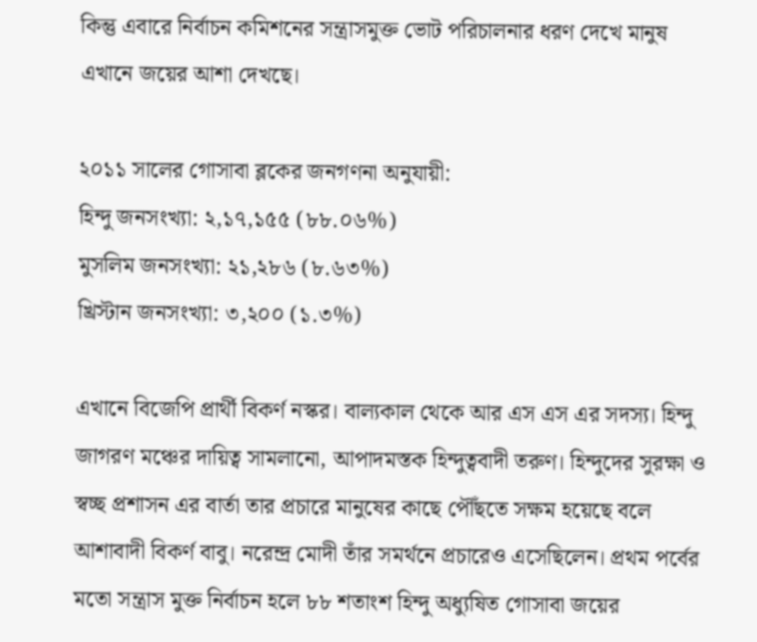কিন্তু এবারে নির্বাচন কমিশনের সন্ত্রাসমুক্ত ভোট পরিচালনার ধরণ দেখে মানুষ এখানে জয়ের আশা দেখছে।

২০১১ সালের গোসাবা ব্লকের জনগণনা অনুযায়ী:
হিন্দু জনসংখ্যা: ২,১৭,১৫৫ (৮৮.০৬%)
মুসলিম জনসংখ্যা: ২১,২৮৬ (৮.৬৩%)
খ্রিস্টান জনসংখ্যা: ৩,২০০ (১.৩%)

এখানে বিজেপি প্রার্থী বিকর্ণ নস্কর। বাল্যকাল থেকে আর এস এস এর সদস্য। হিন্দু জাগরণ মঞ্চের দায়িত্ব সামলানো, আপাদমস্তক হিন্দুত্ববাদী তরুণ। হিন্দুদের সুরক্ষা ও স্বচ্ছ প্রশাসন এর বার্তা তার প্রচারে মানুষের কাছে পৌঁছতে সক্ষম হয়েছে বলে আশাবাদী বিকর্ণ বাবু। নরেন্দ্র মোদী তাঁর সমর্থনে প্রচারেও এসেছিলেন। প্রথম পর্বের মতো সন্ত্রাস মুক্ত নির্বাচন হলে ৮৮ শতাংশ হিন্দু অধ্যুষিত গোসাবা জয়ের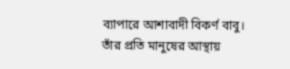ব্যাপারে আশাবাদী বিকর্ণ বাবু।
তাঁর প্রতি মানুষের আস্থায়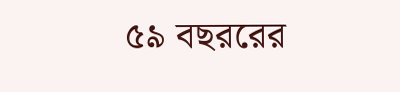৫৯ বছররের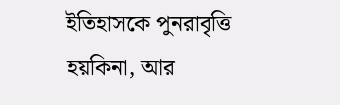ইতিহাসকে পুনরাবৃত্তি হয়কিনা, আর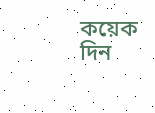কয়েক দিন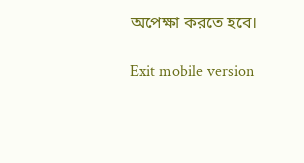অপেক্ষা করতে হবে।

Exit mobile version